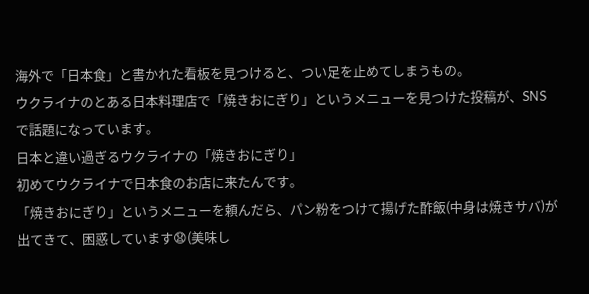海外で「日本食」と書かれた看板を見つけると、つい足を止めてしまうもの。
ウクライナのとある日本料理店で「焼きおにぎり」というメニューを見つけた投稿が、SNSで話題になっています。
日本と違い過ぎるウクライナの「焼きおにぎり」
初めてウクライナで日本食のお店に来たんです。
「焼きおにぎり」というメニューを頼んだら、パン粉をつけて揚げた酢飯(中身は焼きサバ)が出てきて、困惑しています😧(美味し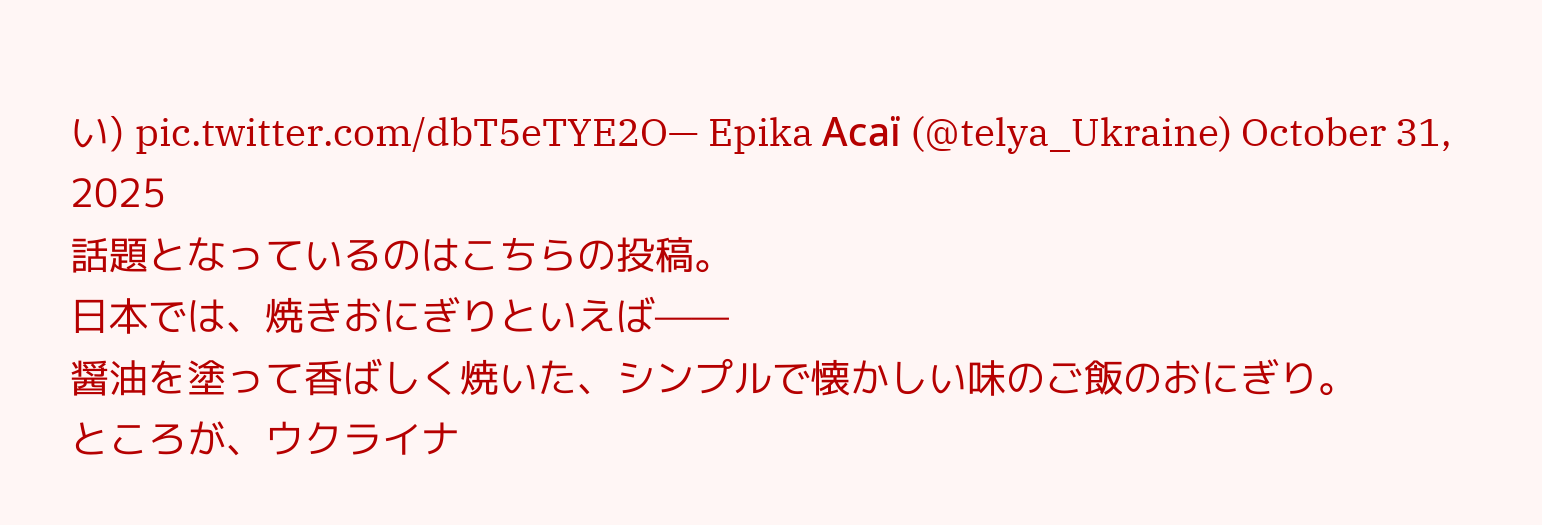い) pic.twitter.com/dbT5eTYE2O— Epika Асаї (@telya_Ukraine) October 31, 2025
話題となっているのはこちらの投稿。
日本では、焼きおにぎりといえば——
醤油を塗って香ばしく焼いた、シンプルで懐かしい味のご飯のおにぎり。
ところが、ウクライナ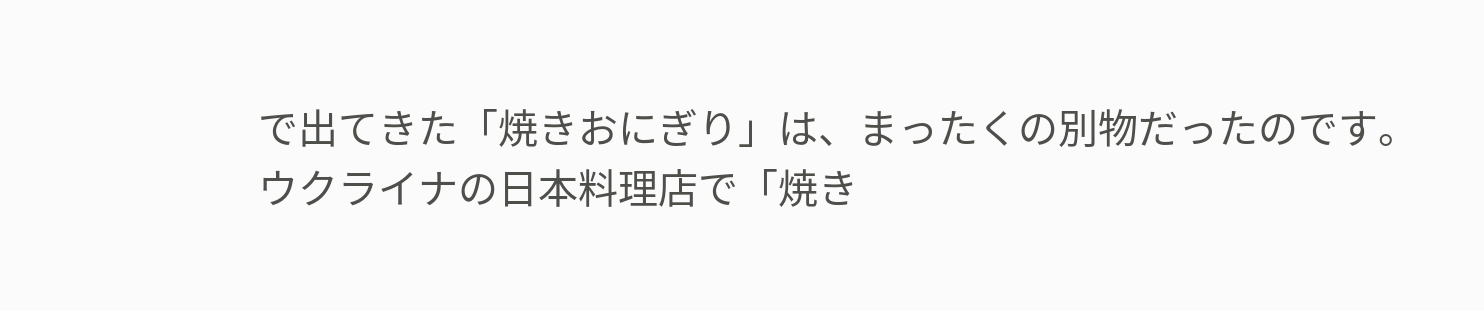で出てきた「焼きおにぎり」は、まったくの別物だったのです。
ウクライナの日本料理店で「焼き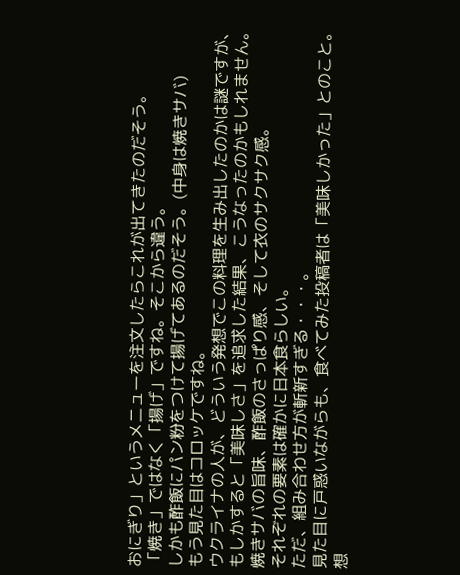おにぎり」というメニューを注文したらこれが出てきたのだそう。
「焼き」ではなく「揚げ」ですね。そこから違う。
しかも酢飯にパン粉をつけて揚げてあるのだそう。(中身は焼きサバ)
もう見た目はコロッケですね。
ウクライナの人が、どういう発想でこの料理を生み出したのかは謎ですが、
もしかすると「美味しさ」を追求した結果、こうなったのかもしれません。
焼きサバの旨味、酢飯のさっぱり感、そして衣のサクサク感。
それぞれの要素は確かに日本食らしい。
ただ、組み合わせ方が斬新すぎる・・・。
見た目に戸惑いながらも、食べてみた投稿者は「美味しかった」とのこと。
想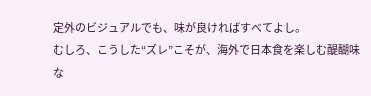定外のビジュアルでも、味が良ければすべてよし。
むしろ、こうした“ズレ”こそが、海外で日本食を楽しむ醍醐味な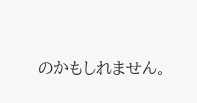のかもしれません。